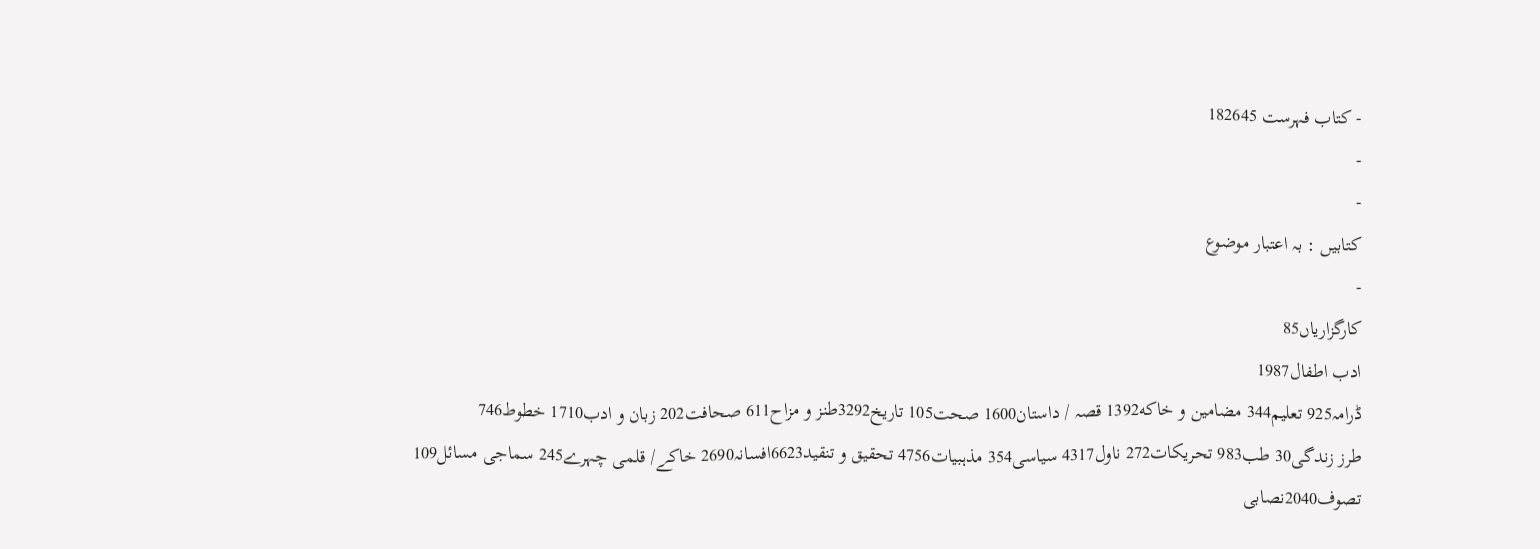- کتاب فہرست 182645
-
-
کتابیں : بہ اعتبار موضوع
-
کارگزاریاں85
ادب اطفال1987
ڈرامہ925 تعلیم344 مضامين و خاكه1392 قصہ / داستان1600 صحت105 تاریخ3292طنز و مزاح611 صحافت202 زبان و ادب1710 خطوط746
طرز زندگی30 طب983 تحریکات272 ناول4317 سیاسی354 مذہبیات4756 تحقیق و تنقید6623افسانہ2690 خاکے/ قلمی چہرے245 سماجی مسائل109 تصوف2040نصابی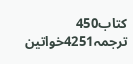کتاب450 ترجمہ4251خواتین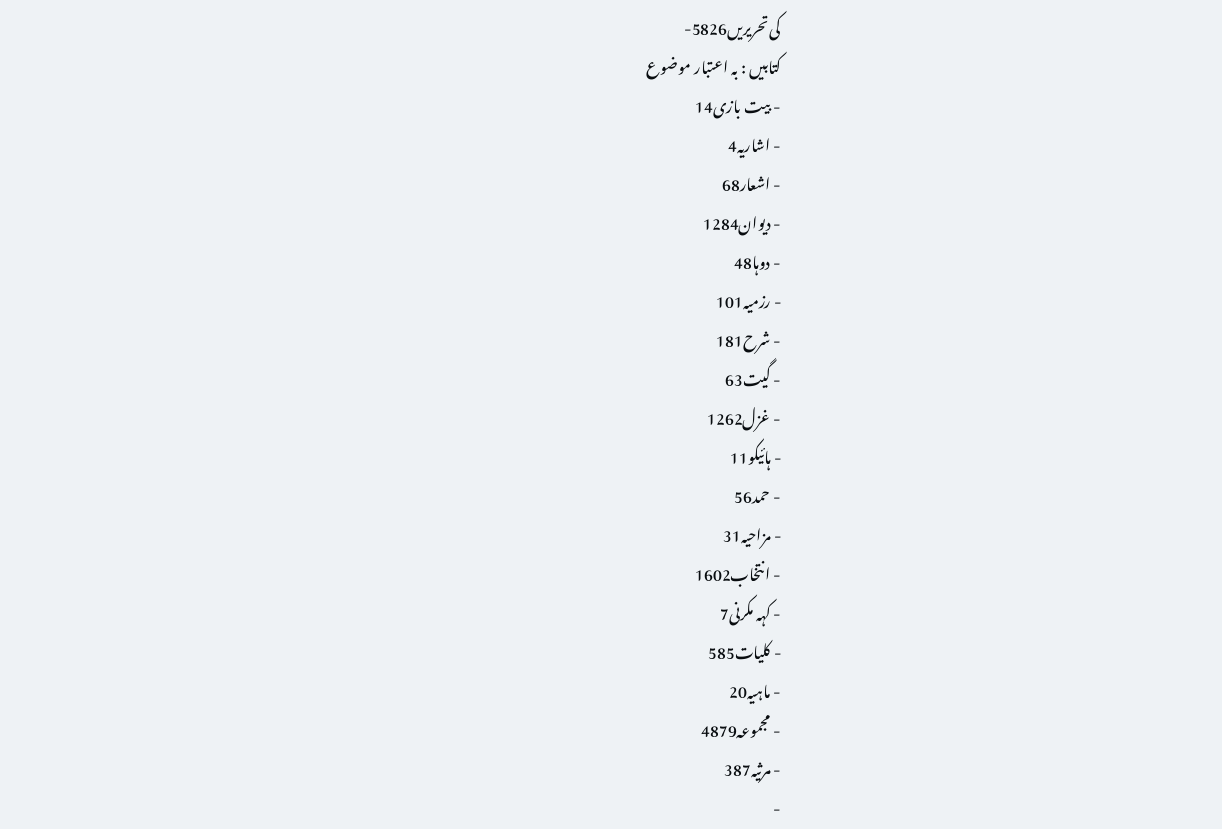کی تحریریں5826-
کتابیں : بہ اعتبار موضوع
- بیت بازی14
- اشاریہ4
- اشعار68
- دیوان1284
- دوہا48
- رزمیہ101
- شرح181
- گیت63
- غزل1262
- ہائیکو11
- حمد56
- مزاحیہ31
- انتخاب1602
- کہہ مکرنی7
- کلیات585
- ماہیہ20
- مجموعہ4879
- مرثیہ387
-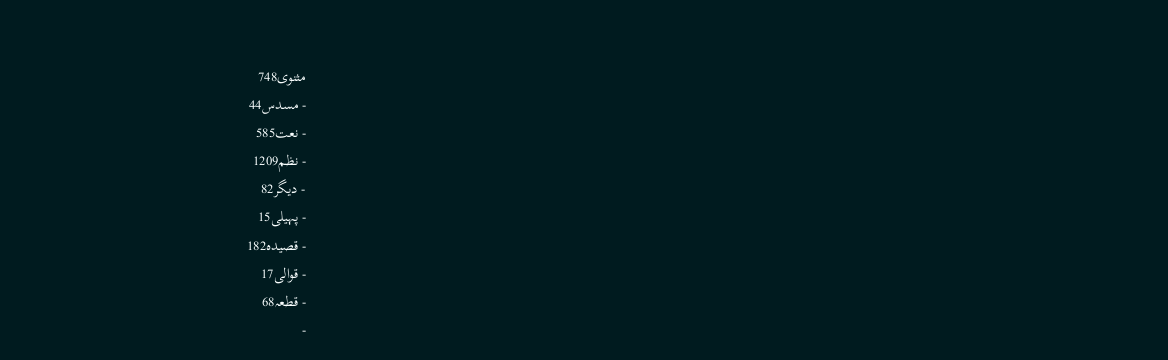مثنوی748
- مسدس44
- نعت585
- نظم1209
- دیگر82
- پہیلی15
- قصیدہ182
- قوالی17
- قطعہ68
-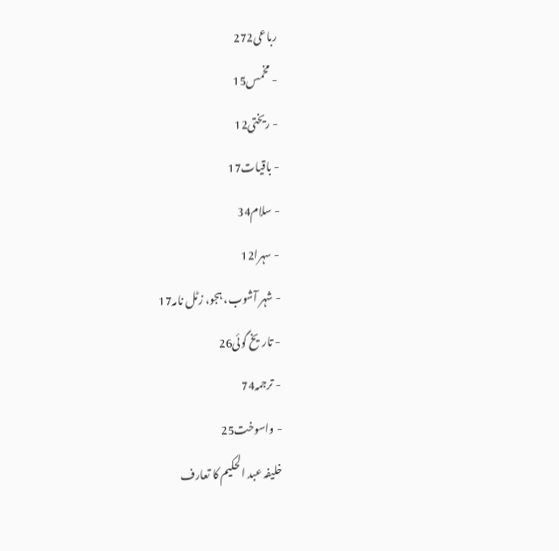رباعی272
- مخمس15
- ریختی12
- باقیات17
- سلام34
- سہرا12
- شہر آشوب، ہجو، زٹل نامہ17
- تاریخ گوئی26
- ترجمہ74
- واسوخت25
خلیفہ عبد الحکیم کا تعارف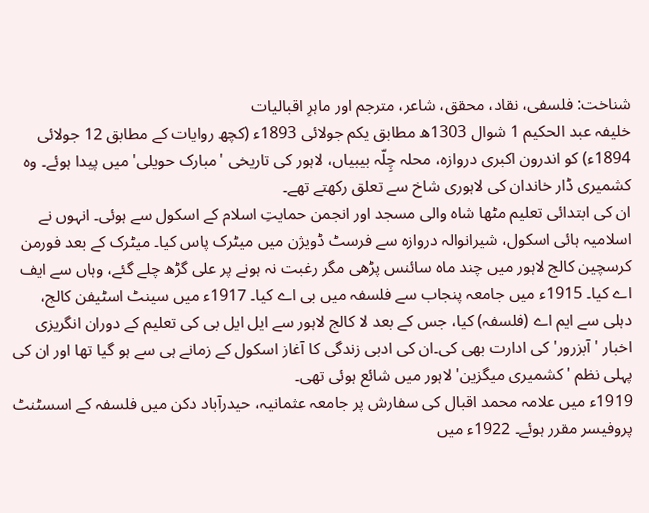شناخت: فلسفی، نقاد، محقق، شاعر، مترجم اور ماہرِ اقبالیات
خلیفہ عبد الحکیم 1 شوال 1303ھ مطابق یکم جولائی 1893ء (کچھ روایات کے مطابق 12 جولائی 1894ء) کو اندرون اکبری دروازہ، محلہ چِلّہ بیبیاں، لاہور کی تاریخی 'مبارک حویلی' میں پیدا ہوئے۔ وہ کشمیری ڈار خاندان کی لاہوری شاخ سے تعلق رکھتے تھے۔
ان کی ابتدائی تعلیم مٹھا شاہ والی مسجد اور انجمن حمایتِ اسلام کے اسکول سے ہوئی۔ انہوں نے اسلامیہ ہائی اسکول، شیرانوالہ دروازہ سے فرسٹ ڈویژن میں میٹرک پاس کیا۔ میٹرک کے بعد فورمن کرسچین کالج لاہور میں چند ماہ سائنس پڑھی مگر رغبت نہ ہونے پر علی گڑھ چلے گئے، وہاں سے ایف اے کیا۔ 1915ء میں جامعہ پنجاب سے فلسفہ میں بی اے کیا۔ 1917ء میں سینٹ اسٹیفن کالج، دہلی سے ایم اے (فلسفہ) کیا، جس کے بعد لا کالج لاہور سے ایل ایل بی کی تعلیم کے دوران انگریزی اخبار 'آبزرور' کی ادارت بھی کی۔ان کی ادبی زندگی کا آغاز اسکول کے زمانے ہی سے ہو گیا تھا اور ان کی پہلی نظم 'کشمیری میگزین' لاہور میں شائع ہوئی تھی۔
1919ء میں علامہ محمد اقبال کی سفارش پر جامعہ عثمانیہ، حیدرآباد دکن میں فلسفہ کے اسسٹنٹ پروفیسر مقرر ہوئے۔ 1922ء میں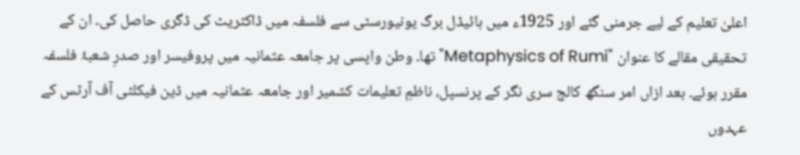اعلیٰ تعلیم کے لیے جرمنی گئے اور 1925ء میں ہائیڈل برگ یونیورسٹی سے فلسفہ میں ڈاکٹریٹ کی ڈگری حاصل کی۔ ان کے تحقیقی مقالے کا عنوان "Metaphysics of Rumi" تھا۔ وطن واپسی پر جامعہ عثمانیہ میں پروفیسر اور صدرِ شعبۂ فلسفہ مقرر ہوئے۔ بعد ازاں امر سنگھ کالج سری نگر کے پرنسپل، ناظمِ تعلیمات کشمیر اور جامعہ عثمانیہ میں ڈین فیکلٹی آف آرٹس کے عہدوں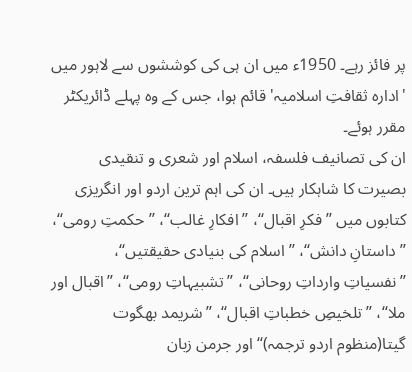پر فائز رہے۔ 1950ء میں ان ہی کی کوششوں سے لاہور میں 'ادارہ ثقافتِ اسلامیہ' قائم ہوا، جس کے وہ پہلے ڈائریکٹر مقرر ہوئے۔
ان کی تصانیف فلسفہ، اسلام اور شعری و تنقیدی بصیرت کا شاہکار ہیں۔ ان کی اہم ترین اردو اور انگریزی کتابوں میں ’’فکرِ اقبال‘‘، ’’افکارِ غالب‘‘، ’’حکمتِ رومی‘‘، ’’داستانِ دانش‘‘، ’’اسلام کی بنیادی حقیقتیں‘‘، ’’نفسیاتِ وارداتِ روحانی‘‘، ’’تشبیہاتِ رومی‘‘، ’’اقبال اور ملا‘‘، ’’تلخیصِ خطباتِ اقبال‘‘، ’’شریمد بھگوت گیتا(منظوم اردو ترجمہ)‘‘ اور جرمن زبان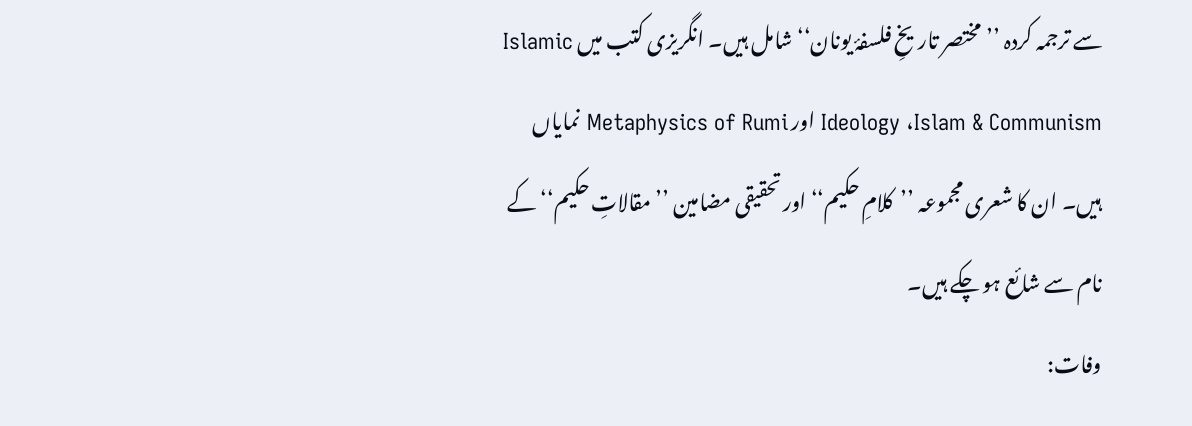سے ترجمہ کردہ ’’مختصر تاریخِ فلسفۂ یونان‘‘ شامل ہیں۔ انگریزی کتب میں Islamic Ideology ،Islam & Communism اور Metaphysics of Rumi نمایاں ہیں۔ ان کا شعری مجموعہ ’’کلامِ حکیم‘‘ اور تحقیقی مضامین ’’مقالاتِ حکیم‘‘ کے نام سے شائع ہو چکے ہیں۔
وفات: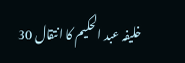خلیفہ عبد الحکیم کا انتقال 30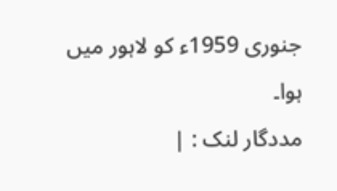جنوری 1959ء کو لاہور میں ہوا۔
مددگار لنک : |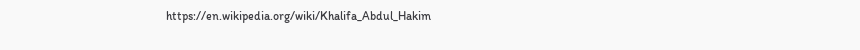https://en.wikipedia.org/wiki/Khalifa_Abdul_Hakim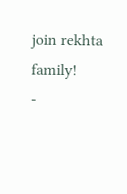join rekhta family!
-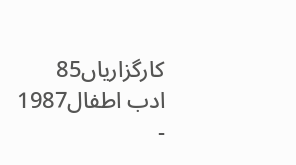کارگزاریاں85
ادب اطفال1987
-